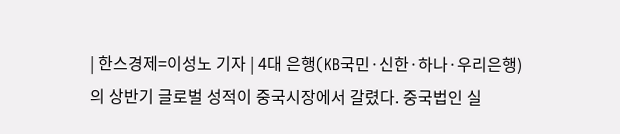| 한스경제=이성노 기자 | 4대 은행(KB국민·신한·하나·우리은행)의 상반기 글로벌 성적이 중국시장에서 갈렸다. 중국법인 실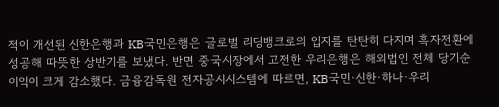적이 개선된 신한은행과 KB국민은행은 글로벌 리딩뱅크로의 입지를 탄탄히 다지며 흑자전환에 성공해 따뜻한 상반기를 보냈다. 반면 중국시장에서 고전한 우리은행은 해외법인 전체 당기순이익이 크게 감소했다. 금융감독원 전자공시시스템에 따르면, KB국민·신한·하나·우리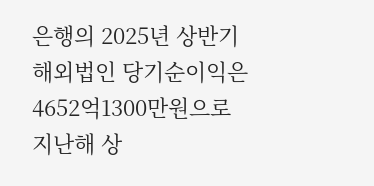은행의 2025년 상반기 해외법인 당기순이익은 4652억1300만원으로 지난해 상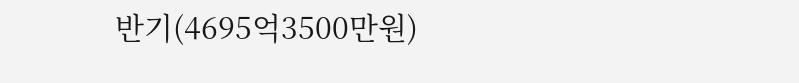반기(4695억3500만원)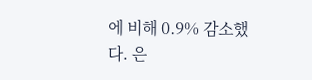에 비해 0.9% 감소했다. 은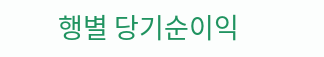행별 당기순이익